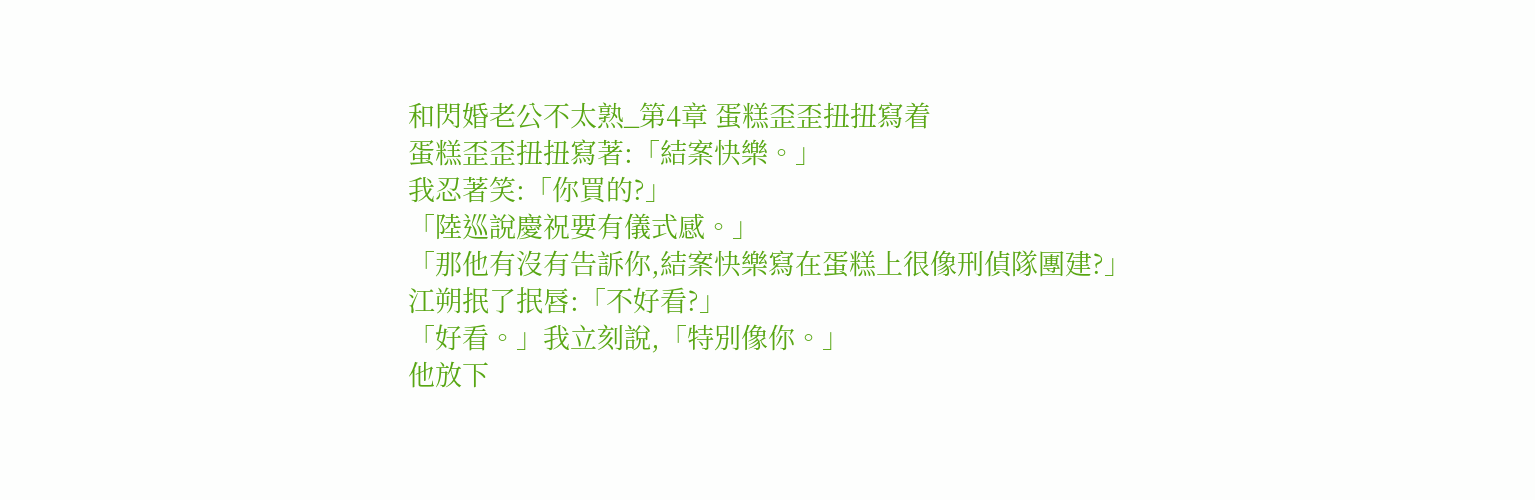和閃婚老公不太熟_第4章 蛋糕歪歪扭扭寫着
蛋糕歪歪扭扭寫著:「結案快樂。」
我忍著笑:「你買的?」
「陸巡說慶祝要有儀式感。」
「那他有沒有告訴你,結案快樂寫在蛋糕上很像刑偵隊團建?」
江朔抿了抿唇:「不好看?」
「好看。」我立刻說,「特別像你。」
他放下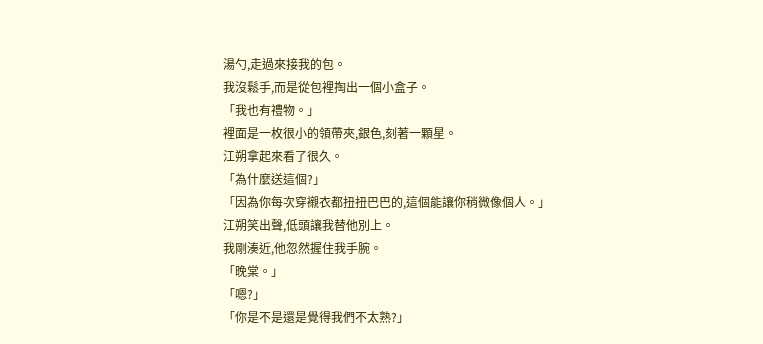湯勺,走過來接我的包。
我沒鬆手,而是從包裡掏出一個小盒子。
「我也有禮物。」
裡面是一枚很小的領帶夾,銀色,刻著一顆星。
江朔拿起來看了很久。
「為什麼送這個?」
「因為你每次穿襯衣都扭扭巴巴的,這個能讓你稍微像個人。」
江朔笑出聲,低頭讓我替他別上。
我剛湊近,他忽然握住我手腕。
「晚棠。」
「嗯?」
「你是不是還是覺得我們不太熟?」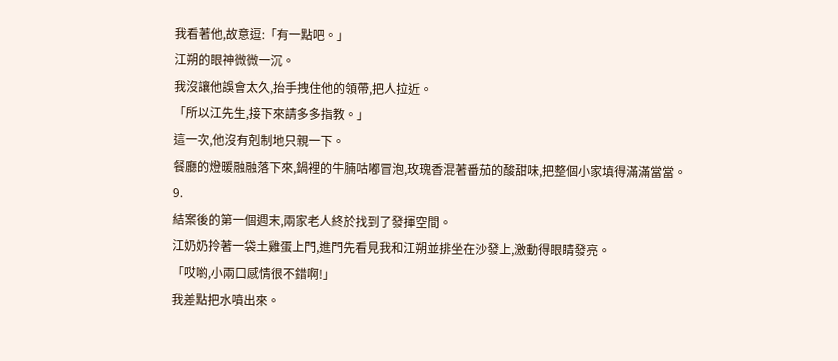我看著他,故意逗:「有一點吧。」
江朔的眼神微微一沉。
我沒讓他誤會太久,抬手拽住他的領帶,把人拉近。
「所以江先生,接下來請多多指教。」
這一次,他沒有剋制地只親一下。
餐廳的燈暖融融落下來,鍋裡的牛腩咕嘟冒泡,玫瑰香混著番茄的酸甜味,把整個小家填得滿滿當當。
9.
結案後的第一個週末,兩家老人終於找到了發揮空間。
江奶奶拎著一袋土雞蛋上門,進門先看見我和江朔並排坐在沙發上,激動得眼睛發亮。
「哎喲,小兩口感情很不錯啊!」
我差點把水噴出來。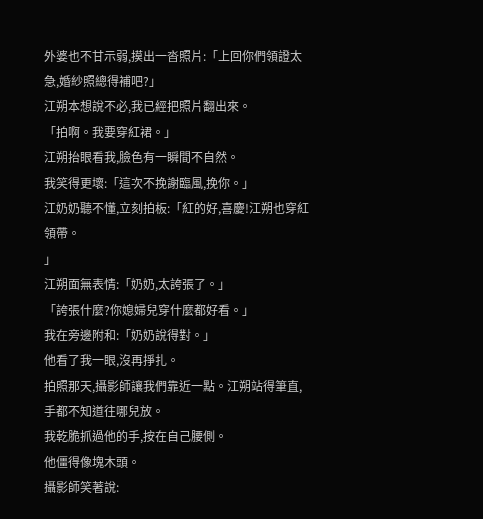外婆也不甘示弱,摸出一沓照片:「上回你們領證太急,婚紗照總得補吧?」
江朔本想說不必,我已經把照片翻出來。
「拍啊。我要穿紅裙。」
江朔抬眼看我,臉色有一瞬間不自然。
我笑得更壞:「這次不挽謝臨風,挽你。」
江奶奶聽不懂,立刻拍板:「紅的好,喜慶!江朔也穿紅領帶。
」
江朔面無表情:「奶奶,太誇張了。」
「誇張什麼?你媳婦兒穿什麼都好看。」
我在旁邊附和:「奶奶說得對。」
他看了我一眼,沒再掙扎。
拍照那天,攝影師讓我們靠近一點。江朔站得筆直,手都不知道往哪兒放。
我乾脆抓過他的手,按在自己腰側。
他僵得像塊木頭。
攝影師笑著說: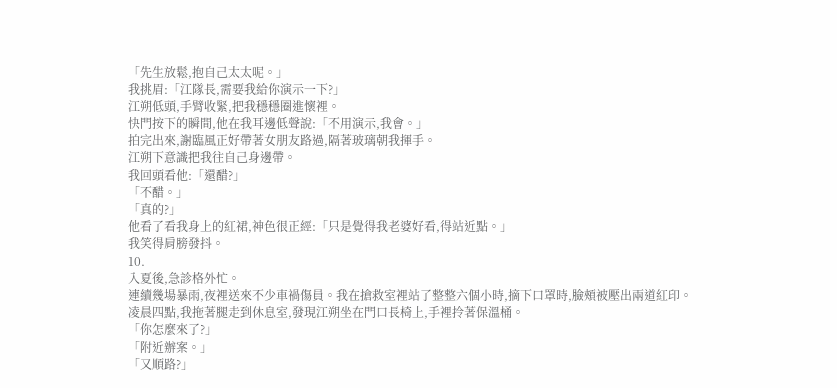「先生放鬆,抱自己太太呢。」
我挑眉:「江隊長,需要我給你演示一下?」
江朔低頭,手臂收緊,把我穩穩圈進懷裡。
快門按下的瞬間,他在我耳邊低聲說:「不用演示,我會。」
拍完出來,謝臨風正好帶著女朋友路過,隔著玻璃朝我揮手。
江朔下意識把我往自己身邊帶。
我回頭看他:「還醋?」
「不醋。」
「真的?」
他看了看我身上的紅裙,神色很正經:「只是覺得我老婆好看,得站近點。」
我笑得肩膀發抖。
10.
入夏後,急診格外忙。
連續幾場暴雨,夜裡送來不少車禍傷員。我在搶救室裡站了整整六個小時,摘下口罩時,臉頰被壓出兩道紅印。
凌晨四點,我拖著腿走到休息室,發現江朔坐在門口長椅上,手裡拎著保溫桶。
「你怎麼來了?」
「附近辦案。」
「又順路?」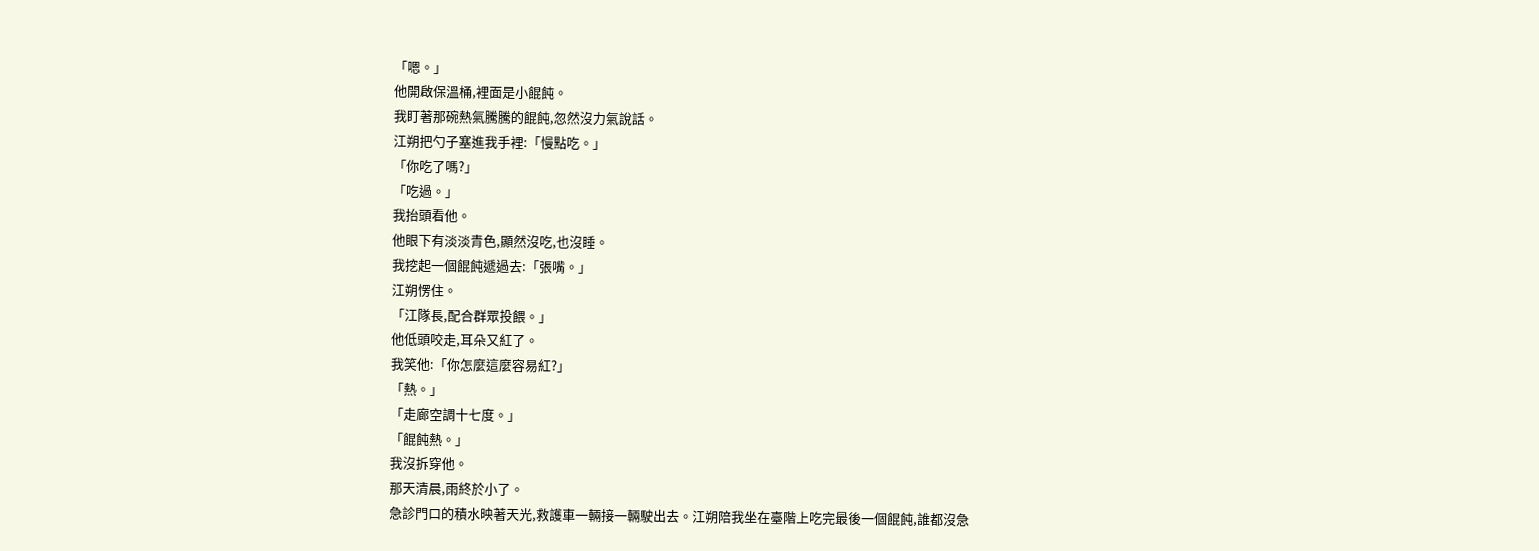「嗯。」
他開啟保溫桶,裡面是小餛飩。
我盯著那碗熱氣騰騰的餛飩,忽然沒力氣說話。
江朔把勺子塞進我手裡:「慢點吃。」
「你吃了嗎?」
「吃過。」
我抬頭看他。
他眼下有淡淡青色,顯然沒吃,也沒睡。
我挖起一個餛飩遞過去:「張嘴。」
江朔愣住。
「江隊長,配合群眾投餵。」
他低頭咬走,耳朵又紅了。
我笑他:「你怎麼這麼容易紅?」
「熱。」
「走廊空調十七度。」
「餛飩熱。」
我沒拆穿他。
那天清晨,雨終於小了。
急診門口的積水映著天光,救護車一輛接一輛駛出去。江朔陪我坐在臺階上吃完最後一個餛飩,誰都沒急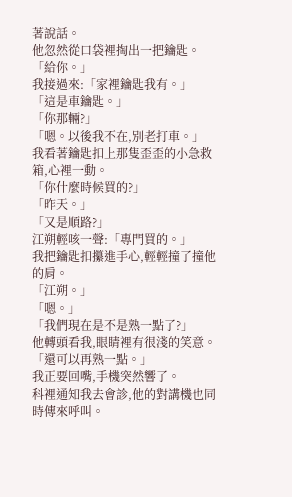著說話。
他忽然從口袋裡掏出一把鑰匙。
「給你。」
我接過來:「家裡鑰匙我有。」
「這是車鑰匙。」
「你那輛?」
「嗯。以後我不在,別老打車。」
我看著鑰匙扣上那隻歪歪的小急救箱,心裡一動。
「你什麼時候買的?」
「昨天。」
「又是順路?」
江朔輕咳一聲:「專門買的。」
我把鑰匙扣攥進手心,輕輕撞了撞他的肩。
「江朔。」
「嗯。」
「我們現在是不是熟一點了?」
他轉頭看我,眼睛裡有很淺的笑意。
「還可以再熟一點。」
我正要回嘴,手機突然響了。
科裡通知我去會診,他的對講機也同時傳來呼叫。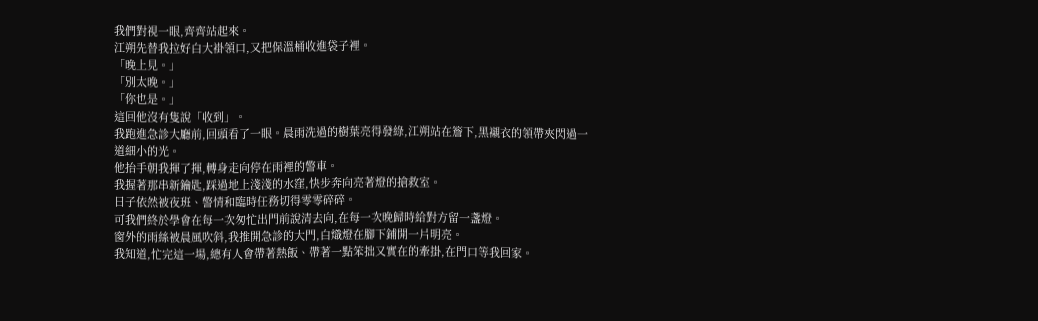我們對視一眼,齊齊站起來。
江朔先替我拉好白大褂領口,又把保溫桶收進袋子裡。
「晚上見。」
「別太晚。」
「你也是。」
這回他沒有隻說「收到」。
我跑進急診大廳前,回頭看了一眼。晨雨洗過的樹葉亮得發綠,江朔站在簷下,黑襯衣的領帶夾閃過一道細小的光。
他抬手朝我揮了揮,轉身走向停在雨裡的警車。
我握著那串新鑰匙,踩過地上淺淺的水窪,快步奔向亮著燈的搶救室。
日子依然被夜班、警情和臨時任務切得零零碎碎。
可我們終於學會在每一次匆忙出門前說清去向,在每一次晚歸時給對方留一盞燈。
窗外的雨絲被晨風吹斜,我推開急診的大門,白熾燈在腳下鋪開一片明亮。
我知道,忙完這一場,總有人會帶著熱飯、帶著一點笨拙又實在的牽掛,在門口等我回家。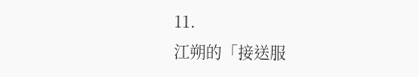11.
江朔的「接送服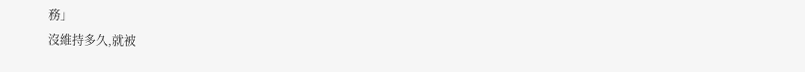務」
沒維持多久,就被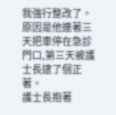我強行整改了。
原因是他連著三天把車停在急診門口,第三天被護士長逮了個正著。
護士長抱著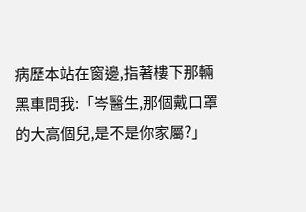病歷本站在窗邊,指著樓下那輛黑車問我:「岑醫生,那個戴口罩的大高個兒,是不是你家屬?」